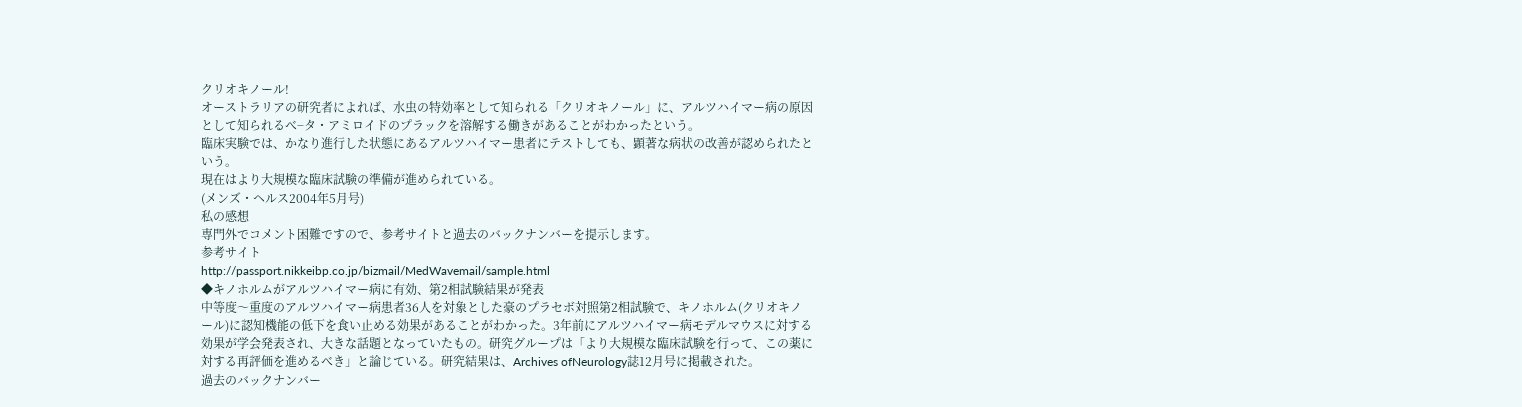クリオキノール!
オーストラリアの研究者によれば、水虫の特効率として知られる「クリオキノール」に、アルツハイマー病の原因として知られるべ−タ・アミロイドのプラックを溶解する働きがあることがわかったという。
臨床実験では、かなり進行した状態にあるアルツハイマー患者にテストしても、顕著な病状の改善が認められたという。
現在はより大規模な臨床試験の準備が進められている。
(メンズ・ヘルス2004年5月号)
私の感想
専門外でコメント困難ですので、参考サイトと過去のバックナンバーを提示します。
参考サイト
http://passport.nikkeibp.co.jp/bizmail/MedWavemail/sample.html
◆キノホルムがアルツハイマー病に有効、第2相試験結果が発表
中等度〜重度のアルツハイマー病患者36人を対象とした豪のプラセボ対照第2相試験で、キノホルム(クリオキノール)に認知機能の低下を食い止める効果があることがわかった。3年前にアルツハイマー病モデルマウスに対する効果が学会発表され、大きな話題となっていたもの。研究グループは「より大規模な臨床試験を行って、この薬に対する再評価を進めるべき」と論じている。研究結果は、Archives ofNeurology誌12月号に掲載された。
過去のバックナンバー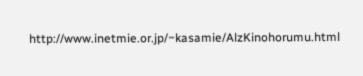http://www.inetmie.or.jp/~kasamie/AlzKinohorumu.html